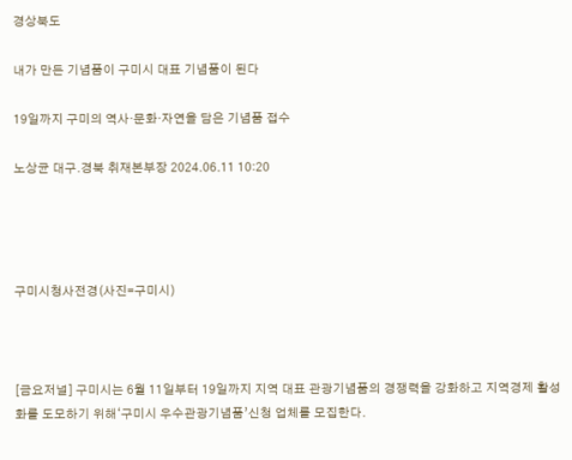경상북도

내가 만든 기념품이 구미시 대표 기념품이 된다

19일까지 구미의 역사·문화·자연을 담은 기념품 접수

노상균 대구.경북 취재본부장 2024.06.11 10:20




구미시청사전경(사진=구미시)



[금요저널] 구미시는 6월 11일부터 19일까지 지역 대표 관광기념품의 경쟁력을 강화하고 지역경제 활성화를 도모하기 위해‘구미시 우수관광기념품’신청 업체를 모집한다.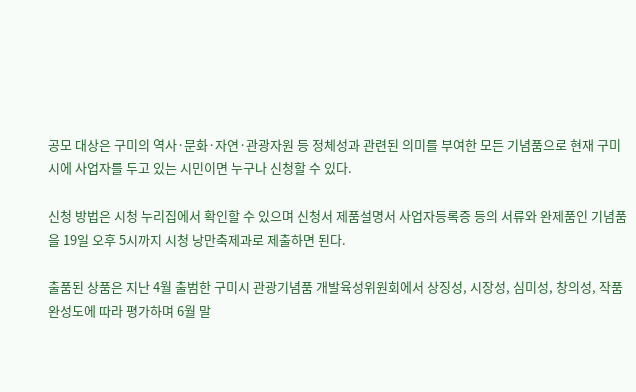공모 대상은 구미의 역사·문화·자연·관광자원 등 정체성과 관련된 의미를 부여한 모든 기념품으로 현재 구미시에 사업자를 두고 있는 시민이면 누구나 신청할 수 있다.

신청 방법은 시청 누리집에서 확인할 수 있으며 신청서 제품설명서 사업자등록증 등의 서류와 완제품인 기념품을 19일 오후 5시까지 시청 낭만축제과로 제출하면 된다.

출품된 상품은 지난 4월 출범한 구미시 관광기념품 개발육성위원회에서 상징성, 시장성, 심미성, 창의성, 작품완성도에 따라 평가하며 6월 말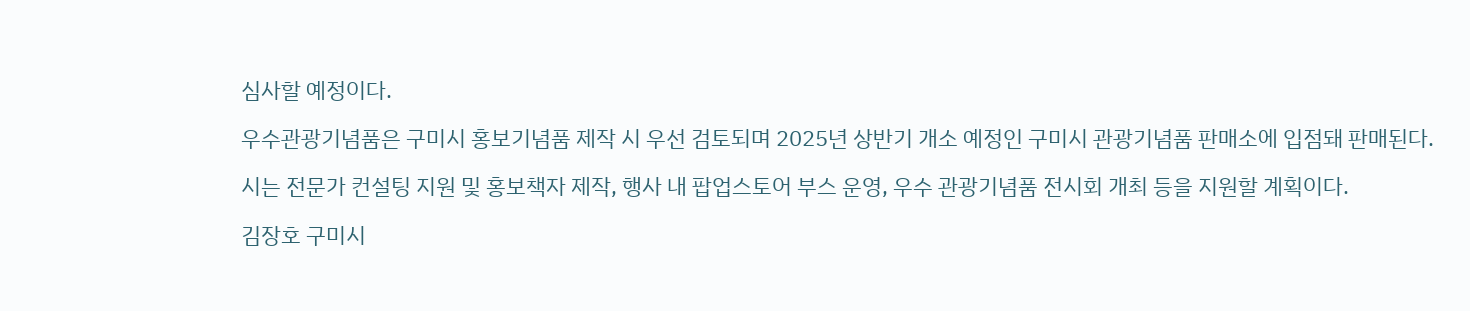심사할 예정이다.

우수관광기념품은 구미시 홍보기념품 제작 시 우선 검토되며 2025년 상반기 개소 예정인 구미시 관광기념품 판매소에 입점돼 판매된다.

시는 전문가 컨설팅 지원 및 홍보책자 제작, 행사 내 팝업스토어 부스 운영, 우수 관광기념품 전시회 개최 등을 지원할 계획이다.

김장호 구미시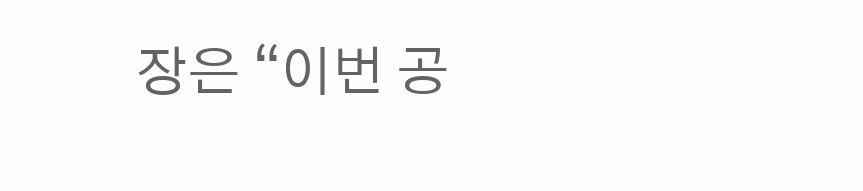장은 “이번 공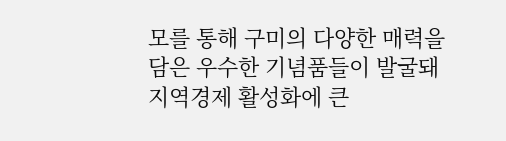모를 통해 구미의 다양한 매력을 담은 우수한 기념품들이 발굴돼 지역경제 활성화에 큰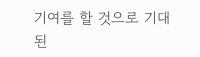기여를 할 것으로 기대된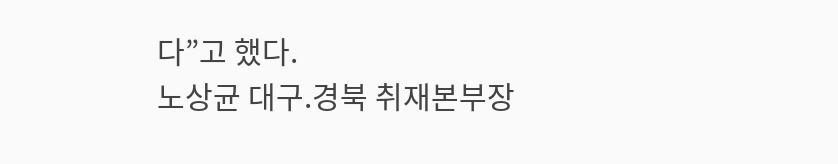다”고 했다.
노상균 대구.경북 취재본부장